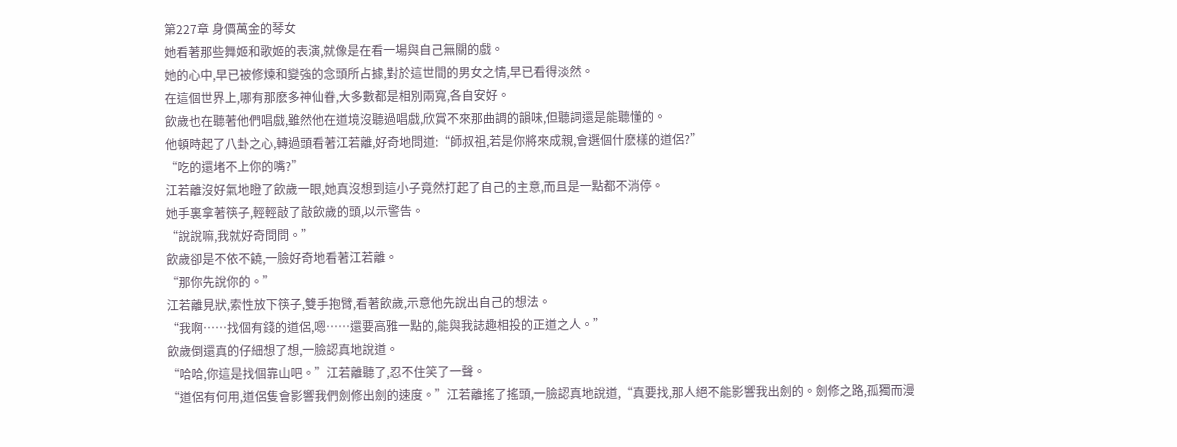第227章 身價萬金的琴女
她看著那些舞姬和歌姬的表演,就像是在看一場與自己無關的戲。
她的心中,早已被修煉和變強的念頭所占據,對於這世間的男女之情,早已看得淡然。
在這個世界上,哪有那麽多神仙眷,大多數都是相別兩寬,各自安好。
飲歲也在聽著他們唱戲,雖然他在道境沒聽過唱戲,欣賞不來那曲調的韻味,但聽詞還是能聽懂的。
他頓時起了八卦之心,轉過頭看著江若離,好奇地問道:“師叔祖,若是你將來成親,會選個什麽樣的道侶?”
“吃的還堵不上你的嘴?”
江若離沒好氣地瞪了飲歲一眼,她真沒想到這小子竟然打起了自己的主意,而且是一點都不消停。
她手裏拿著筷子,輕輕敲了敲飲歲的頭,以示警告。
“說說嘛,我就好奇問問。”
飲歲卻是不依不饒,一臉好奇地看著江若離。
“那你先說你的。”
江若離見狀,索性放下筷子,雙手抱臂,看著飲歲,示意他先說出自己的想法。
“我啊……找個有錢的道侶,嗯……還要高雅一點的,能與我誌趣相投的正道之人。”
飲歲倒還真的仔細想了想,一臉認真地說道。
“哈哈,你這是找個靠山吧。”江若離聽了,忍不住笑了一聲。
“道侶有何用,道侶隻會影響我們劍修出劍的速度。”江若離搖了搖頭,一臉認真地說道,“真要找,那人絕不能影響我出劍的。劍修之路,孤獨而漫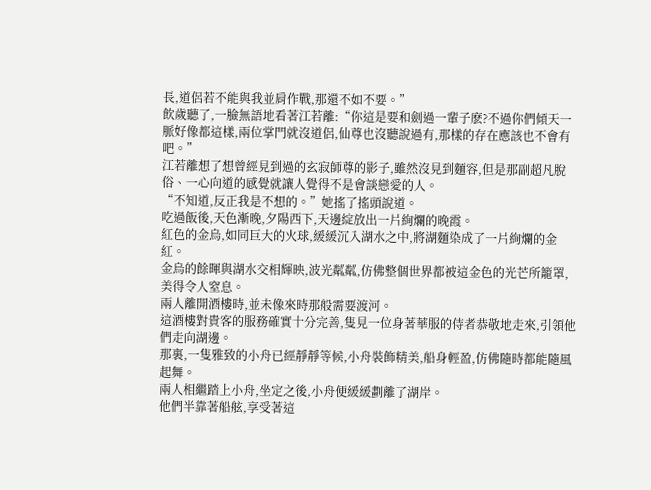長,道侶若不能與我並肩作戰,那還不如不要。”
飲歲聽了,一臉無語地看著江若離:“你這是要和劍過一輩子麽?不過你們傾天一脈好像都這樣,兩位掌門就沒道侶,仙尊也沒聽說過有,那樣的存在應該也不會有吧。”
江若離想了想曾經見到過的玄寂師尊的影子,雖然沒見到麵容,但是那副超凡脫俗、一心向道的感覺就讓人覺得不是會談戀愛的人。
“不知道,反正我是不想的。”她搖了搖頭說道。
吃過飯後,天色漸晚,夕陽西下,天邊綻放出一片絢爛的晚霞。
紅色的金烏,如同巨大的火球,緩緩沉入湖水之中,將湖麵染成了一片絢爛的金紅。
金烏的餘暉與湖水交相輝映,波光粼粼,仿佛整個世界都被這金色的光芒所籠罩,美得令人窒息。
兩人離開酒樓時,並未像來時那般需要渡河。
這酒樓對貴客的服務確實十分完善,隻見一位身著華服的侍者恭敬地走來,引領他們走向湖邊。
那裏,一隻雅致的小舟已經靜靜等候,小舟裝飾精美,船身輕盈,仿佛隨時都能隨風起舞。
兩人相繼踏上小舟,坐定之後,小舟便緩緩劃離了湖岸。
他們半靠著船舷,享受著這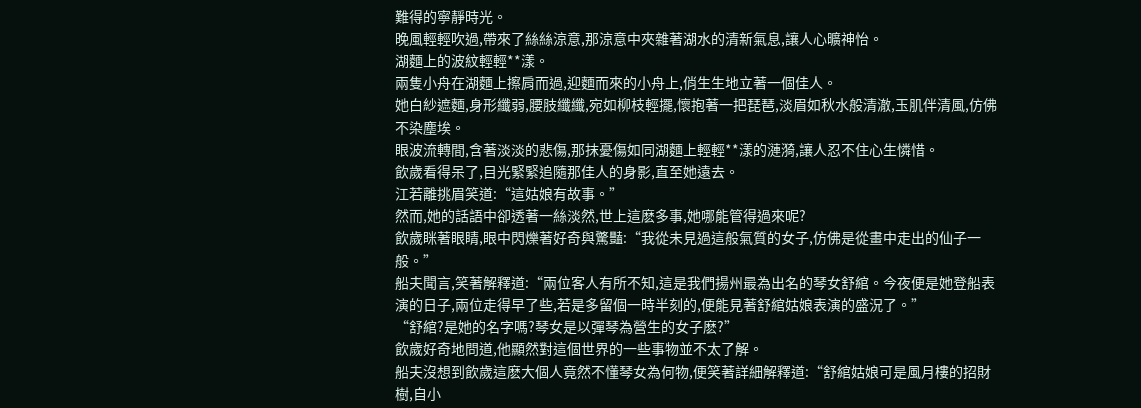難得的寧靜時光。
晚風輕輕吹過,帶來了絲絲涼意,那涼意中夾雜著湖水的清新氣息,讓人心曠神怡。
湖麵上的波紋輕輕**漾。
兩隻小舟在湖麵上擦肩而過,迎麵而來的小舟上,俏生生地立著一個佳人。
她白紗遮麵,身形纖弱,腰肢纖纖,宛如柳枝輕擺,懷抱著一把琵琶,淡眉如秋水般清澈,玉肌伴清風,仿佛不染塵埃。
眼波流轉間,含著淡淡的悲傷,那抹憂傷如同湖麵上輕輕**漾的漣漪,讓人忍不住心生憐惜。
飲歲看得呆了,目光緊緊追隨那佳人的身影,直至她遠去。
江若離挑眉笑道:“這姑娘有故事。”
然而,她的話語中卻透著一絲淡然,世上這麽多事,她哪能管得過來呢?
飲歲眯著眼睛,眼中閃爍著好奇與驚豔:“我從未見過這般氣質的女子,仿佛是從畫中走出的仙子一般。”
船夫聞言,笑著解釋道:“兩位客人有所不知,這是我們揚州最為出名的琴女舒綰。今夜便是她登船表演的日子,兩位走得早了些,若是多留個一時半刻的,便能見著舒綰姑娘表演的盛況了。”
“舒綰?是她的名字嗎?琴女是以彈琴為營生的女子麽?”
飲歲好奇地問道,他顯然對這個世界的一些事物並不太了解。
船夫沒想到飲歲這麽大個人竟然不懂琴女為何物,便笑著詳細解釋道:“舒綰姑娘可是風月樓的招財樹,自小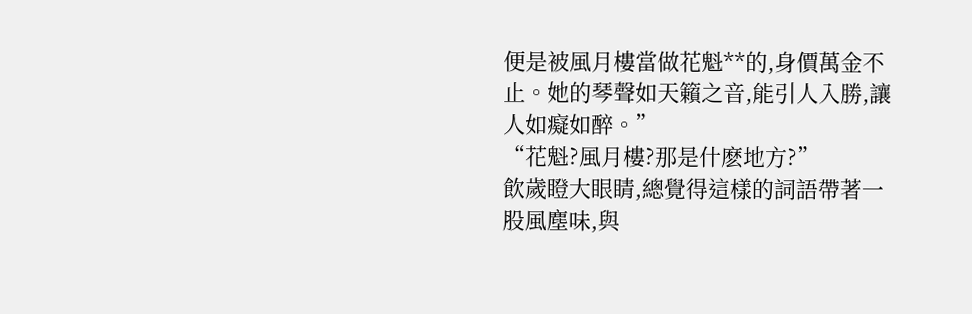便是被風月樓當做花魁**的,身價萬金不止。她的琴聲如天籟之音,能引人入勝,讓人如癡如醉。”
“花魁?風月樓?那是什麽地方?”
飲歲瞪大眼睛,總覺得這樣的詞語帶著一股風塵味,與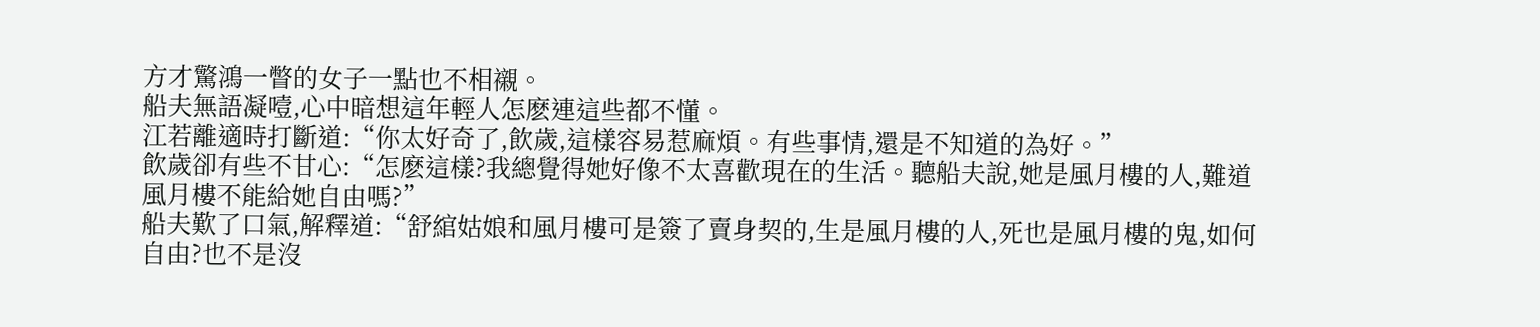方才驚鴻一瞥的女子一點也不相襯。
船夫無語凝噎,心中暗想這年輕人怎麽連這些都不懂。
江若離適時打斷道:“你太好奇了,飲歲,這樣容易惹麻煩。有些事情,還是不知道的為好。”
飲歲卻有些不甘心:“怎麽這樣?我總覺得她好像不太喜歡現在的生活。聽船夫說,她是風月樓的人,難道風月樓不能給她自由嗎?”
船夫歎了口氣,解釋道:“舒綰姑娘和風月樓可是簽了賣身契的,生是風月樓的人,死也是風月樓的鬼,如何自由?也不是沒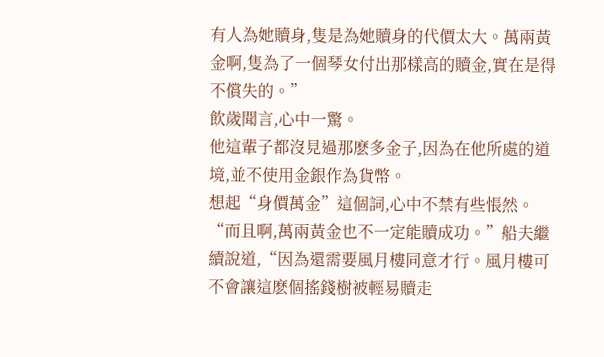有人為她贖身,隻是為她贖身的代價太大。萬兩黃金啊,隻為了一個琴女付出那樣高的贖金,實在是得不償失的。”
飲歲聞言,心中一驚。
他這輩子都沒見過那麽多金子,因為在他所處的道境,並不使用金銀作為貨幣。
想起“身價萬金”這個詞,心中不禁有些悵然。
“而且啊,萬兩黃金也不一定能贖成功。”船夫繼續說道,“因為還需要風月樓同意才行。風月樓可不會讓這麽個搖錢樹被輕易贖走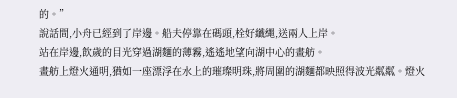的。”
說話間,小舟已經到了岸邊。船夫停靠在碼頭,栓好纖繩,送兩人上岸。
站在岸邊,飲歲的目光穿過湖麵的薄霧,遙遙地望向湖中心的畫舫。
畫舫上燈火通明,猶如一座漂浮在水上的璀璨明珠,將周圍的湖麵都映照得波光粼粼。燈火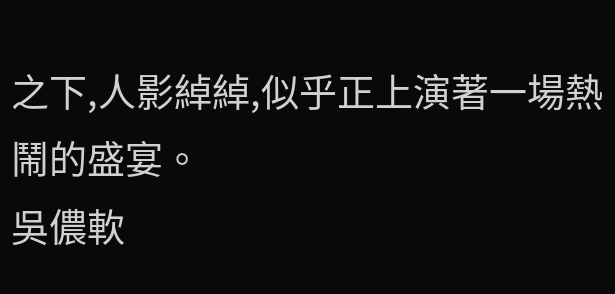之下,人影綽綽,似乎正上演著一場熱鬧的盛宴。
吳儂軟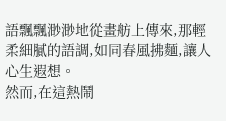語飄飄渺渺地從畫舫上傳來,那輕柔細膩的語調,如同春風拂麵,讓人心生遐想。
然而,在這熱鬧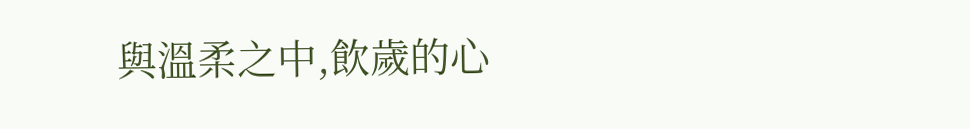與溫柔之中,飲歲的心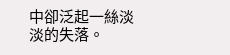中卻泛起一絲淡淡的失落。